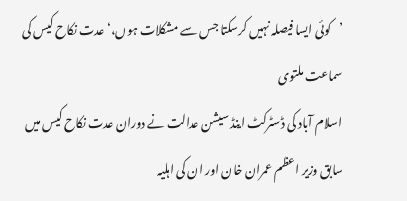’کوئی ایسا فیصلہ نہیں کرسکتا جس سے مشکلات ہوں،‘ عدت نکاح کیس کی سماعت ملتوی
اسلام آباد کی ڈسٹرکٹ اینڈ سیشن عدالت نے دوران عدت نکاح کیس میں سابق وزیر اعظم عمران خان اور ان کی اہلیہ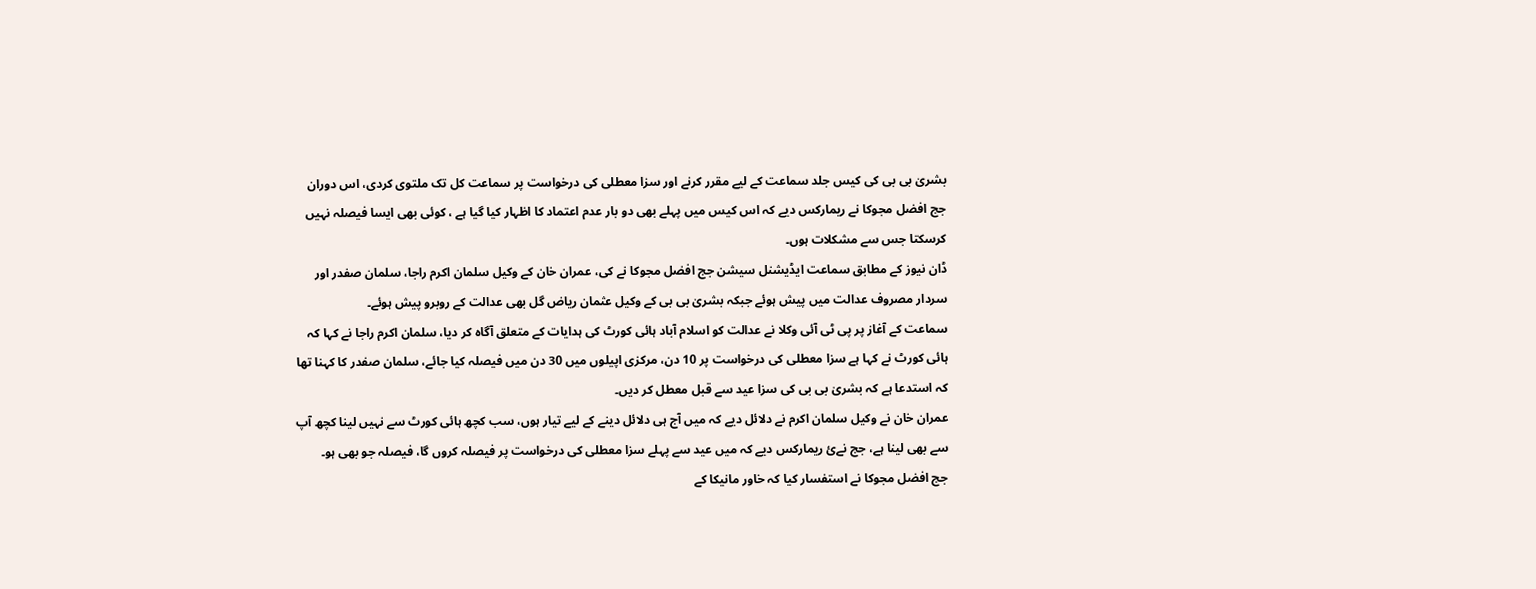بشریٰ بی بی کی کیس جلد سماعت کے لیے مقرر کرنے اور سزا معطلی کی درخواست پر سماعت کل تک ملتوی کردی، اس دوران جج افضل مجوکا نے ریمارکس دیے کہ اس کیس میں پہلے بھی دو بار عدم اعتماد کا اظہار کیا گیا ہے ، کوئی بھی ایسا فیصلہ نہیں کرسکتا جس سے مشکلات ہوں۔
ڈان نیوز کے مطابق سماعت ایڈیشنل سیشن جج افضل مجوکا نے کی، عمران خان کے وکیل سلمان اکرم راجا، سلمان صفدر اور سردار مصروف عدالت میں پیش ہوئے جبکہ بشریٰ بی بی کے وکیل عثمان ریاض گل بھی عدالت کے روبرو پیش ہوئے۔
سماعت کے آغاز پر پی ٹی آئی وکلا نے عدالت کو اسلام آباد ہائی کورٹ کی ہدایات کے متعلق آگاہ کر دیا، سلمان اکرم راجا نے کہا کہ ہائی کورٹ نے کہا ہے سزا معطلی کی درخواست پر 10 دن، مرکزی اپیلوں میں 30 دن میں فیصلہ کیا جائے، سلمان صفدر کا کہنا تھا کہ استدعا ہے کہ بشریٰ بی بی کی سزا عید سے قبل معطل کر دیں۔
عمران خان نے وکیل سلمان اکرم نے دلائل دیے کہ میں آج ہی دلائل دینے کے لیے تیار ہوں، سب کچھ ہائی کورٹ سے نہیں لینا کچھ آپ سے بھی لینا ہے، جج نےئ ریمارکس دیے کہ میں عید سے پہلے سزا معطلی کی درخواست پر فیصلہ کروں گا، فیصلہ جو بھی ہو۔
جج افضل مجوکا نے استفسار کیا کہ خاور مانیکا کے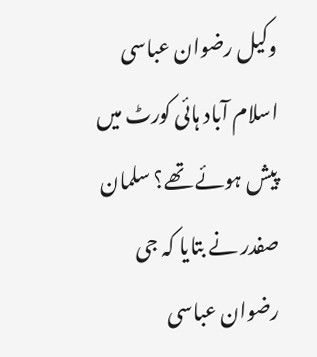وکیل رضوان عباسی اسلام آباد ہائی کورٹ میں پیش ہوئے تھے؟ سلمان صفدر نے بتایا کہ جی رضوان عباسی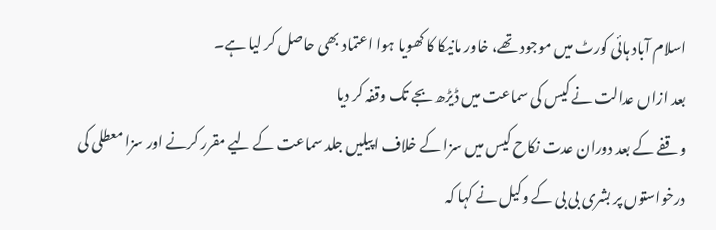اسلام آباد ہائی کورٹ میں موجود تھے، خاور مانیکا کا کھویا ہوا اعتماد بھی حاصل کر لیا ہے۔
بعد ازاں عدالت نے کیس کی سماعت میں ڈیڑھ بجے تک وقفہ کر دیا
وقفے کے بعد دوران عدت نکاح کیس میں سزا کے خلاف اپیلیں جلد سماعت کے لیے مقرر کرنے اور سزا معطلی کی درخواستوں پر بشری بی بی کے وکیل نے کہا کہ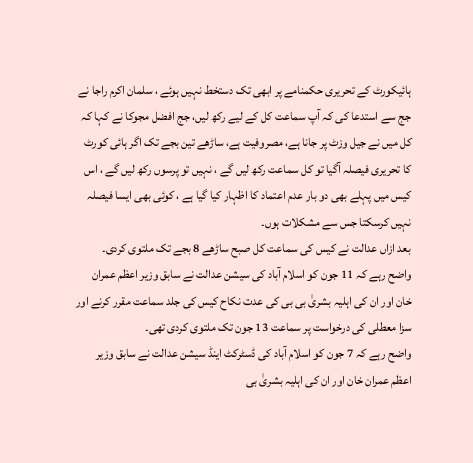ہائیکورٹ کے تحریری حکمنامے پر ابھی تک دستخط نہیں ہوئے ، سلمان اکرم راجا نے جج سے استدعا کی کہ آپ سماعت کل کے لیے رکھ لیں، جج افضل مجوکا نے کہا کہ کل میں نے جیل وزٹ پر جانا ہے، مصروفیت ہے، ساڑھے تین بجے تک اگر ہائی کورٹ کا تحریری فیصلہ آگیا تو کل سماعت رکھ لیں گے ، نہیں تو پرسوں رکھ لیں گے ، اس کیس میں پہلے بھی دو بار عدم اعتماد کا اظہار کیا گیا ہے ، کوئی بھی ایسا فیصلہ نہیں کرسکتا جس سے مشکلات ہوں۔
بعد ازاں عدالت نے کیس کی سماعت کل صبح ساڑھے 8 بجے تک ملتوی کردی۔
واضح رہے کہ 11 جون کو اسلام آباد کی سیشن عدالت نے سابق وزیر اعظم عمران خان اور ان کی اہلیہ بشریٰ بی بی کی عدت نکاح کیس کی جلد سماعت مقرر کرنے اور سزا معطلی کی درخواست پر سماعت 13 جون تک ملتوی کردی تھی۔
واضح رہے کہ 7 جون کو اسلام آباد کی ڈسٹرکٹ اینڈ سیشن عدالت نے سابق وزیر اعظم عمران خان اور ان کی اہلیہ بشریٰ بی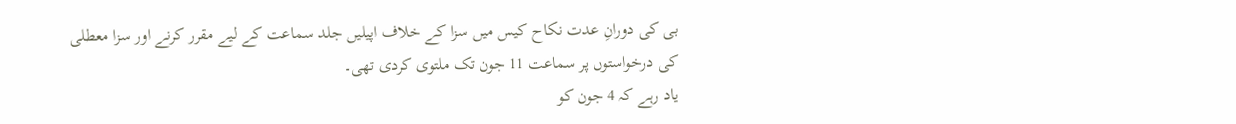بی کی دورانِ عدت نکاح کیس میں سزا کے خلاف اپیلیں جلد سماعت کے لیے مقرر کرنے اور سزا معطلی کی درخواستوں پر سماعت 11 جون تک ملتوی کردی تھی۔
یاد رہے کہ 4 جون کو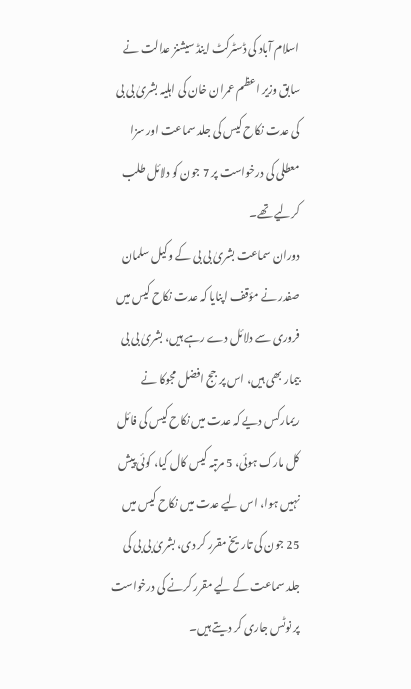اسلام آباد کی ڈسٹرکٹ اینڈ سیشنز عدالت نے سابق وزیر اعظم عمران خان کی اہلیہ بشریٰ بی بی کی عدت نکاح کیس کی جلد سماعت اور سزا معطلی کی درخواست پر 7 جون کو دلائل طلب کرلیے تھے۔
دوران سماعت بشریٰ بی بی کے وکیل سلمان صفدر نے مؤقف اپنایا کہ عدت نکاح کیس میں فروری سے دلائل دے رہے ہیں، بشریٰ بی بی بیمار بھی ہیں، اس پر جج افضل مجوکا نے ریمارکس دیے کہ عدت میں نکاح کیس کی فائل کل مارک ہوئی، 5 مرتبہ کیس کال کیا، کوئی پیش نہیں ہوا، اس لیے عدت میں نکاح کیس میں 25 جون کی تاریخ مقرر کر دی، بشریٰ بی بی کی جلد سماعت کے لیے مقرر کرنے کی درخواست پر نوٹس جاری کر دیتے ہیں۔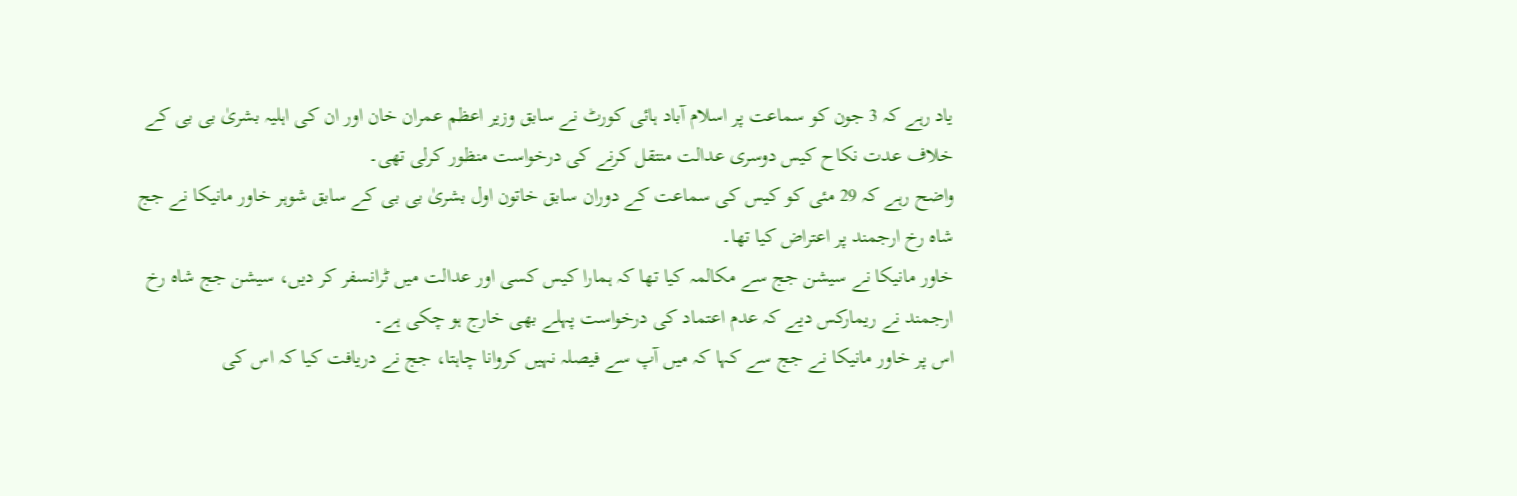یاد رہے کہ 3 جون کو سماعت پر اسلام آباد ہائی کورٹ نے سابق وزیر اعظم عمران خان اور ان کی اہلیہ بشریٰ بی بی کے خلاف عدت نکاح کیس دوسری عدالت منتقل کرنے کی درخواست منظور کرلی تھی۔
واضح رہے کہ 29 مئی کو کیس کی سماعت کے دوران سابق خاتون اول بشریٰ بی بی کے سابق شوہر خاور مانیکا نے جج شاہ رخ ارجمند پر اعتراض کیا تھا۔
خاور مانیکا نے سیشن جج سے مکالمہ کیا تھا کہ ہمارا کیس کسی اور عدالت میں ٹرانسفر کر دیں، سیشن جج شاہ رخ ارجمند نے ریمارکس دیے کہ عدم اعتماد کی درخواست پہلے بھی خارج ہو چکی ہے۔
اس پر خاور مانیکا نے جج سے کہا کہ میں آپ سے فیصلہ نہیں کروانا چاہتا، جج نے دریافت کیا کہ اس کی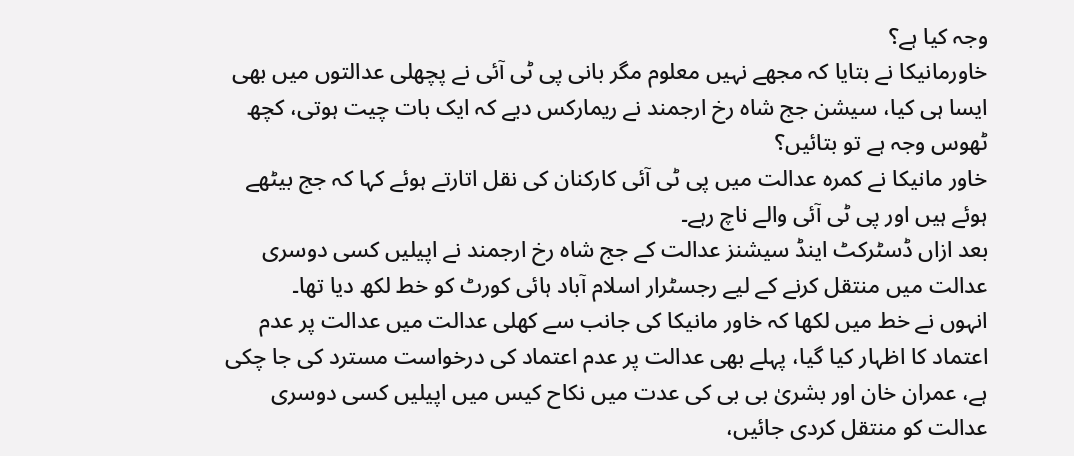وجہ کیا ہے؟
خاورمانیکا نے بتایا کہ مجھے نہیں معلوم مگر بانی پی ٹی آئی نے پچھلی عدالتوں میں بھی ایسا ہی کیا، سیشن جج شاہ رخ ارجمند نے ریمارکس دیے کہ ایک بات چیت ہوتی، کچھ ٹھوس وجہ ہے تو بتائیں؟
خاور مانیکا نے کمرہ عدالت میں پی ٹی آئی کارکنان کی نقل اتارتے ہوئے کہا کہ جج بیٹھے ہوئے ہیں اور پی ٹی آئی والے ناچ رہے۔
بعد ازاں ڈسٹرکٹ اینڈ سیشنز عدالت کے جج شاہ رخ ارجمند نے اپیلیں کسی دوسری عدالت میں منتقل کرنے کے لیے رجسٹرار اسلام آباد ہائی کورٹ کو خط لکھ دیا تھا۔
انہوں نے خط میں لکھا کہ خاور مانیکا کی جانب سے کھلی عدالت میں عدالت پر عدم اعتماد کا اظہار کیا گیا، پہلے بھی عدالت پر عدم اعتماد کی درخواست مسترد کی جا چکی ہے، عمران خان اور بشریٰ بی بی کی عدت میں نکاح کیس میں اپیلیں کسی دوسری عدالت کو منتقل کردی جائیں،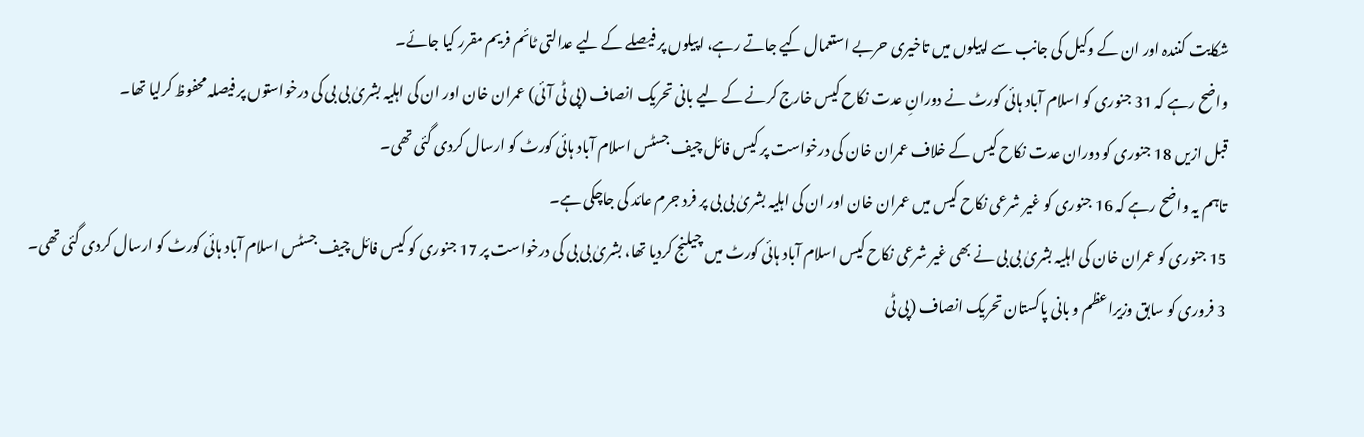شکایت کنندہ اور ان کے وکیل کی جانب سے اپیلوں میں تاخیری حربے استعمال کیے جاتے رہے، اپیلوں پر فیصلے کے لیے عدالتی ٹائم فریم مقرر کیا جائے۔
واضح رہے کہ 31 جنوری کو اسلام آباد ہائی کورٹ نے دورانِ عدت نکاح کیس خارج کرنے کے لیے بانی تحریک انصاف (پی ٹی آئی) عمران خان اور ان کی اہلیہ بشریٰ بی بی کی درخواستوں پر فیصلہ محفوظ کرلیا تھا۔
قبل ازیں 18 جنوری کو دوران عدت نکاح کیس کے خلاف عمران خان کی درخواست پر کیس فائل چیف جسٹس اسلام آباد ہائی کورٹ کو ارسال کردی گئی تھی۔
تاہم یہ واضح رہے کہ 16 جنوری کو غیر شرعی نکاح کیس میں عمران خان اور ان کی اہلیہ بشریٰ بی بی پر فرد جرم عائد کی جاچکی ہے۔
15 جنوری کو عمران خان کی اہلیہ بشریٰ بی بی نے بھی غیر شرعی نکاح کیس اسلام آباد ہائی کورٹ میں چیلنج کردیا تھا، بشریٰ بی بی کی درخواست پر 17 جنوری کو کیس فائل چیف جسٹس اسلام آباد ہائی کورٹ کو ارسال کردی گئی تھی۔
3 فروری کو سابق وزیراعظم و بانی پاکستان تحریک انصاف (پی ٹی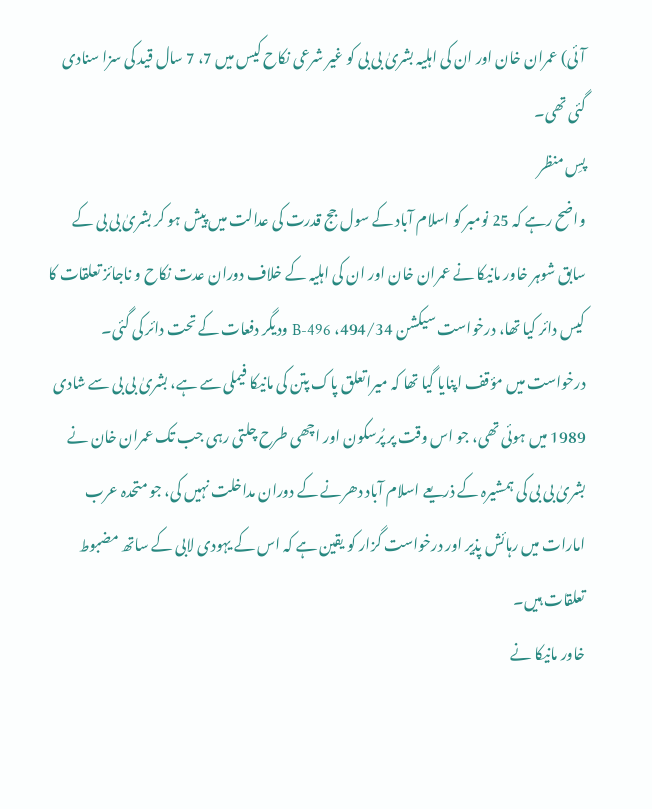آئی) عمران خان اور ان کی اہلیہ بشریٰ بی بی کو غیر شرعی نکاح کیس میں 7، 7 سال قید کی سزا سنادی گئی تھی۔
پسِ منظر
واضح رہے کہ 25 نومبر کو اسلام آباد کے سول جج قدرت کی عدالت میں پیش ہو کر بشریٰ بی بی کے سابق شوہر خاور مانیکا نے عمران خان اور ان کی اہلیہ کے خلاف دوران عدت نکاح و ناجائز تعلقات کا کیس دائر کیا تھا، درخواست سیکشن 494/34، B-496 ودیگر دفعات کے تحت دائر کی گئی۔
درخواست میں مؤقف اپنایا گیا تھا کہ میراتعلق پاک پتن کی مانیکا فیملی سے ہے، بشریٰ بی بی سے شادی 1989 میں ہوئی تھی، جو اس وقت پر پُرسکون اور اچھی طرح چلتی رہی جب تک عمران خان نے بشریٰ بی بی کی ہمشیرہ کے ذریعے اسلام آباد دھرنے کے دوران مداخلت نہیں کی، جو متحدہ عرب امارات میں رہائش پذیر اور درخواست گزار کو یقین ہے کہ اس کے یہودی لابی کے ساتھ مضبوط تعلقات ہیں۔
خاور مانیکا نے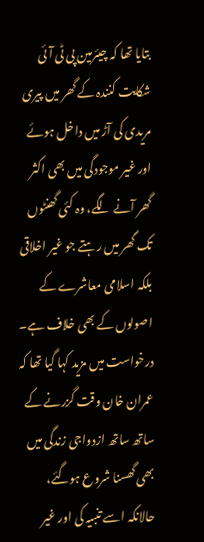بتایا تھا کہ چیئرمین پی ٹی آئی شکایت کنندہ کے گھر میں پیری مریدی کی آڑ میں داخل ہوئے اور غیر موجودگی میں بھی اکثر گھر آنے لگے، وہ کئی گھنٹوں تک گھر میں رہتے جو غیر اخلاقی بلکہ اسلامی معاشرے کے اصولوں کے بھی خلاف ہے۔
درخواست میں مزید کہا گیا تھا کہ عمران خان وقت گزرنے کے ساتھ ساتھ ازدواجی زندگی میں بھی گھسنا شروع ہوگئے، حالانکہ اسے تنبیہ کی اور غیر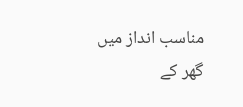مناسب انداز میں گھر کے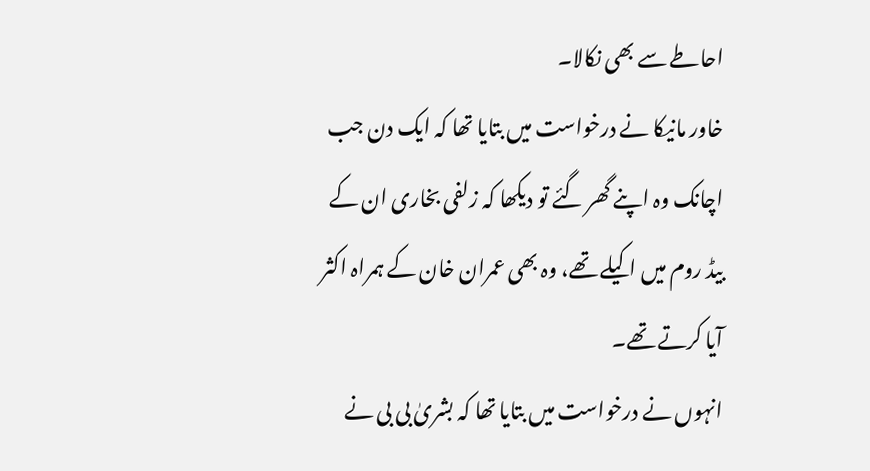احاطے سے بھی نکالا۔
خاور مانیکا نے درخواست میں بتایا تھا کہ ایک دن جب اچانک وہ اپنے گھر گئے تو دیکھا کہ زلفی بخاری ان کے بیڈ روم میں اکیلے تھے، وہ بھی عمران خان کے ہمراہ اکثر آیا کرتے تھے۔
انہوں نے درخواست میں بتایا تھا کہ بشریٰ بی بی نے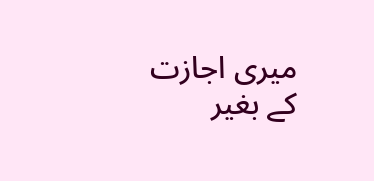میری اجازت کے بغیر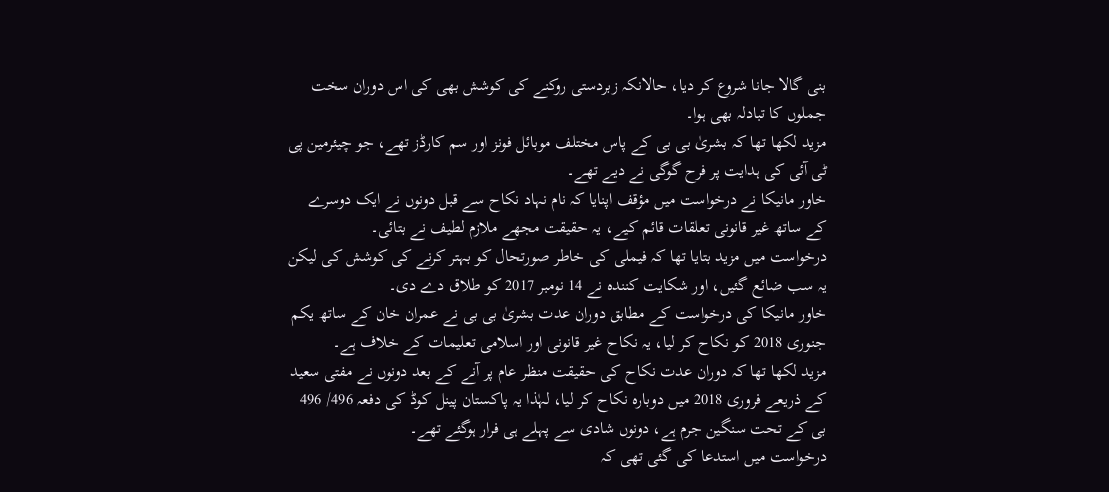بنی گالا جانا شروع کر دیا، حالانکہ زبردستی روکنے کی کوشش بھی کی اس دوران سخت جملوں کا تبادلہ بھی ہوا۔
مزید لکھا تھا کہ بشریٰ بی بی کے پاس مختلف موبائل فونز اور سم کارڈز تھے، جو چیئرمین پی ٹی آئی کی ہدایت پر فرح گوگی نے دیے تھے۔
خاور مانیکا نے درخواست میں مؤقف اپنایا کہ نام نہاد نکاح سے قبل دونوں نے ایک دوسرے کے ساتھ غیر قانونی تعلقات قائم کیے، یہ حقیقت مجھے ملازم لطیف نے بتائی۔
درخواست میں مزید بتایا تھا کہ فیملی کی خاطر صورتحال کو بہتر کرنے کی کوشش کی لیکن یہ سب ضائع گئیں، اور شکایت کنندہ نے 14 نومبر 2017 کو طلاق دے دی۔
خاور مانیکا کی درخواست کے مطابق دوران عدت بشریٰ بی بی نے عمران خان کے ساتھ یکم جنوری 2018 کو نکاح کر لیا، یہ نکاح غیر قانونی اور اسلامی تعلیمات کے خلاف ہے۔
مزید لکھا تھا کہ دوران عدت نکاح کی حقیقت منظر عام پر آنے کے بعد دونوں نے مفتی سعید کے ذریعے فروری 2018 میں دوبارہ نکاح کر لیا، لہٰذا یہ پاکستان پینل کوڈ کی دفعہ 496/ 496 بی کے تحت سنگین جرم ہے، دونوں شادی سے پہلے ہی فرار ہوگئے تھے۔
درخواست میں استدعا کی گئی تھی کہ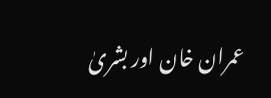عمران خان اور بشریٰ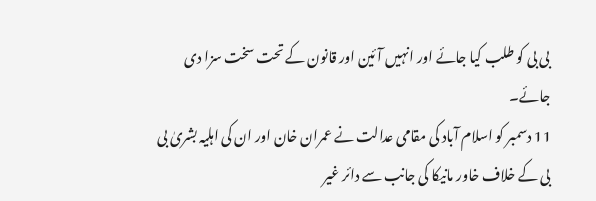بی بی کو طلب کیا جائے اور انہیں آئین اور قانون کے تحت سخت سزا دی جائے۔
11 دسمبر کو اسلام آباد کی مقامی عدالت نے عمران خان اور ان کی اہلیہ بشریٰ بی بی کے خلاف خاور مانیکا کی جانب سے دائر غیر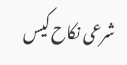شرعی نکاح کیس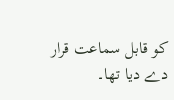کو قابل سماعت قرار دے دیا تھا۔